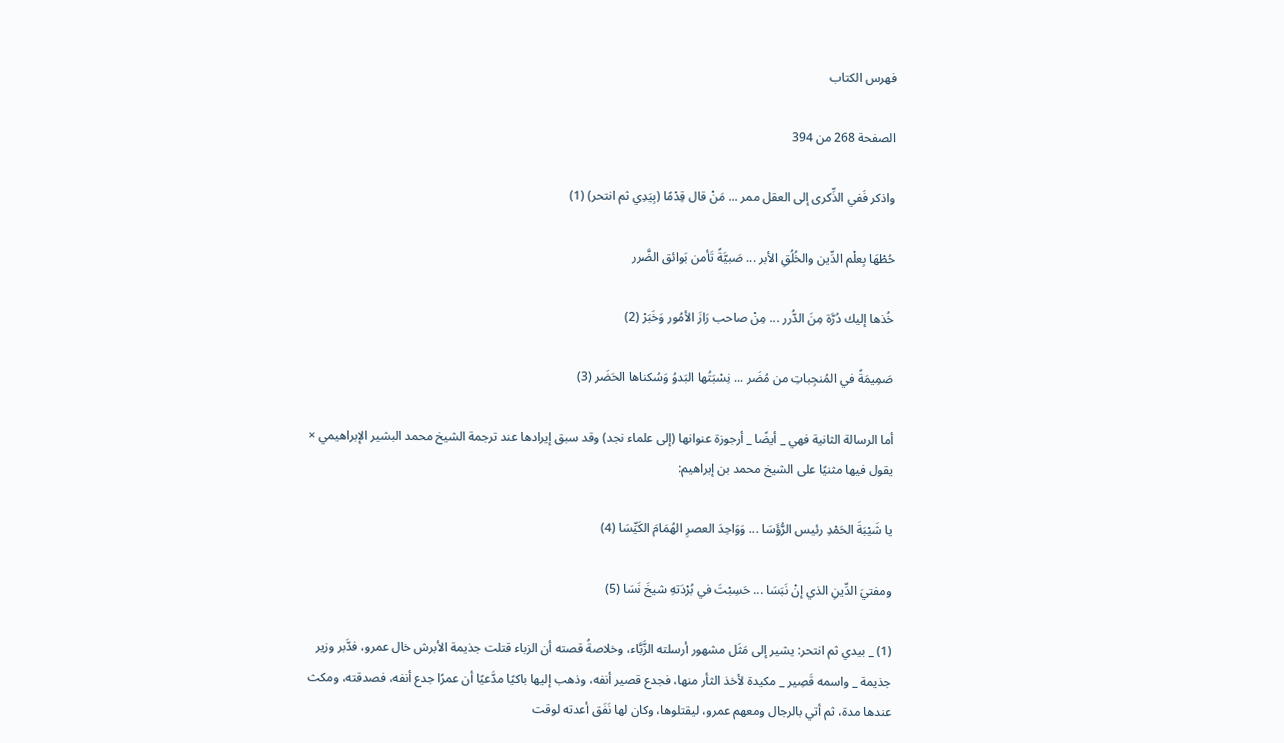فهرس الكتاب

الصفحة 268 من 394

واذكر فَفي الذِّكرى إلى العقل ممر ... مَنْ قال قِدْمًا (بِيَدِي ثم انتحر) (1)

حُطْهَا بِعلْم الدِّين والخُلُقِ الأبر ... صَبيَّةً تَأمن بَوائق الضَّرر

خُذها إليك دُرَّة مِنَ الدُّرر ... مِنْ صاحب رَازَ الأمُور وَخَبَرْ (2)

صَمِيمَةً في المُنجِباتِ من مُضَر ... نِسْبَتُها البَدوُ وَسُكناها الحَضَر (3)

أما الرسالة الثانية فهي _ أيضًا _ أرجوزة عنوانها (إلى علماء نجد) وقد سبق إيرادها عند ترجمة الشيخ محمد البشير الإبراهيمي × يقول فيها مثنيًا على الشيخ محمد بن إبراهيم:

يا شَيْبَةَ الحَمْدِ رئيس الرُّؤَسَا ... وَوَاحِدَ العصرِ الهُمَامَ الكَيِّسَا (4)

ومفتيَ الدِّينِ الذي إنْ نَبَسَا ... حَسِبْتَ في بُرْدَتهِ شيخَ نَسَا (5)

(1) _ بيدي ثم انتحر: يشير إلى مَثَل مشهور أرسلته الزَّبَّاء، وخلاصةُ قصته أن الزباء قتلت جذيمة الأبرش خال عمرو، فدَّبر وزير جذيمة _ واسمه قَصِير _ مكيدة لأخذ الثأر منها، فجدع قصير أنفه، وذهب إليها باكيًا مدَّعيًا أن عمرًا جدع أنفه، فصدقته، ومكث عندها مدة، ثم أتي بالرجال ومعهم عمرو، ليقتلوها، وكان لها نَفَق أعدته لوقت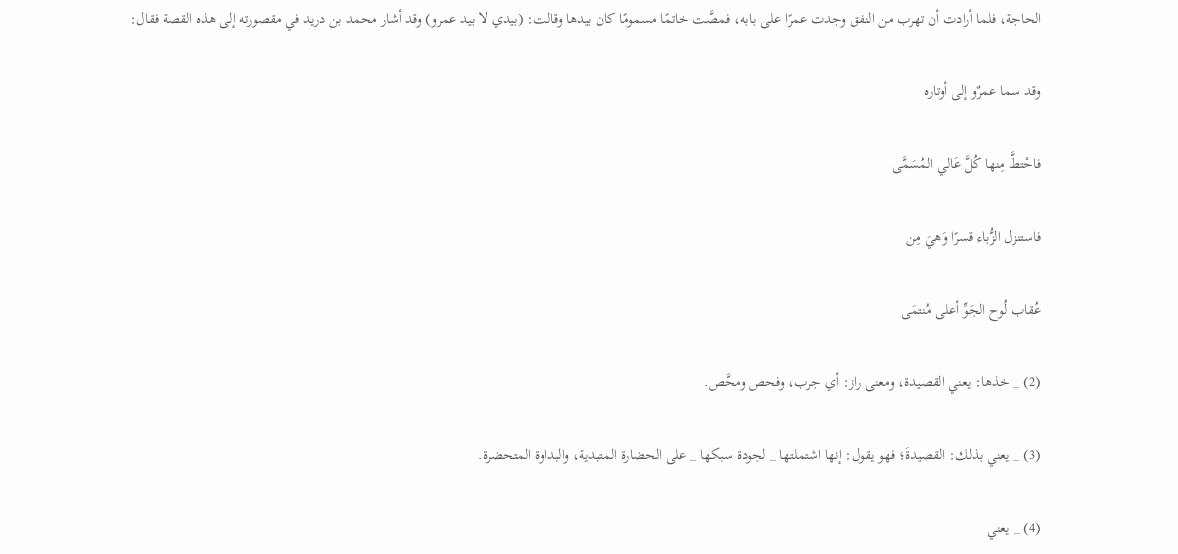الحاجة، فلما أرادت أن تهرب من النفق وجدت عمرًا على بابه، فمصَّت خاتمًا مسمومًا كان بيدها وقالت: (بيدي لا بيد عمرو) وقد أشار محمد بن دريد في مقصورته إلى هذه القصة فقال:

وقد سما عمرٌو إلى أوتاره

فاحْتطَّ مِنها كُلَّ عَالي المُسَمَّى

فاستنزل الزُّباء قسرًا وَهيَ مِن

عُقاب لُوح الجَوِّ أعلى مُنتمَى

(2) _ خذها: يعني القصيدة، ومعنى راز: أي جرب، وفحص ومحَّص.

(3) _ يعني بذلك: القصيدةَ؛ فهو يقول: إنها اشتملتها _ لجودة سبكها _ على الحضارة المتبدية، والبداوة المتحضرة.

(4) _ يعني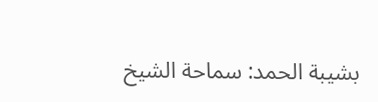بشيبة الحمد: سماحة الشيخ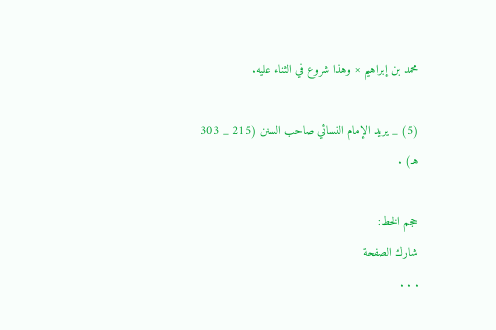محمد بن إبراهيم × وهذا شروع في الثناء عليه.

(5) _ يريد الإمام النسائي صاحب السنن (215 _ 303 هـ) .

حجم الخط:
شارك الصفحة
. . .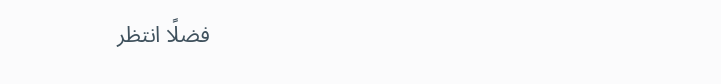فضلًا انتظر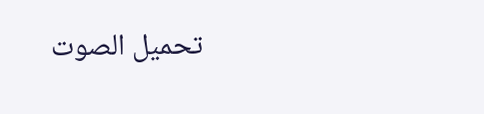تحميل الصوت